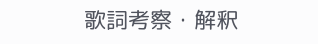歌詞考察・解釈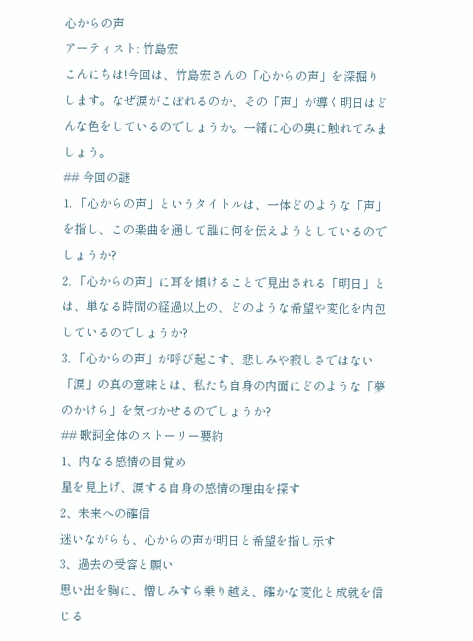心からの声
アーティスト: 竹島宏
こんにちは!今回は、竹島宏さんの「心からの声」を深掘りします。なぜ涙がこぼれるのか、その「声」が導く明日はどんな色をしているのでしょうか。一緒に心の奥に触れてみましょう。
## 今回の謎
1. 「心からの声」というタイトルは、一体どのような「声」を指し、この楽曲を通して誰に何を伝えようとしているのでしょうか?
2. 「心からの声」に耳を傾けることで見出される「明日」とは、単なる時間の経過以上の、どのような希望や変化を内包しているのでしょうか?
3. 「心からの声」が呼び起こす、悲しみや寂しさではない「涙」の真の意味とは、私たち自身の内面にどのような「夢のかけら」を気づかせるのでしょうか?
## 歌詞全体のストーリー要約
1、内なる感情の目覚め
星を見上げ、涙する自身の感情の理由を探す
2、未来への確信
迷いながらも、心からの声が明日と希望を指し示す
3、過去の受容と願い
思い出を胸に、憎しみすら乗り越え、確かな変化と成就を信じる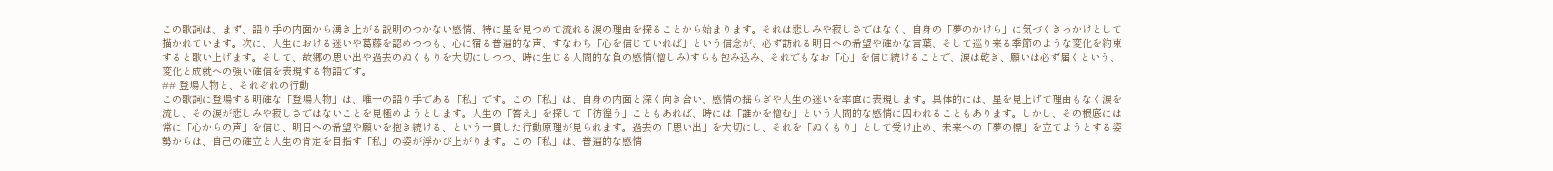この歌詞は、まず、語り手の内面から湧き上がる説明のつかない感情、特に星を見つめて流れる涙の理由を探ることから始まります。それは悲しみや寂しさではなく、自身の「夢のかけら」に気づくきっかけとして描かれています。次に、人生における迷いや葛藤を認めつつも、心に宿る普遍的な声、すなわち「心を信じていれば」という信念が、必ず訪れる明日への希望や確かな言葉、そして巡り来る季節のような変化を約束すると歌い上げます。そして、故郷の思い出や過去のぬくもりを大切にしつつ、時に生じる人間的な負の感情(憎しみ)すらも包み込み、それでもなお「心」を信じ続けることで、涙は乾き、願いは必ず届くという、変化と成就への強い確信を表現する物語です。
## 登場人物と、それぞれの行動
この歌詞に登場する明確な「登場人物」は、唯一の語り手である「私」です。この「私」は、自身の内面と深く向き合い、感情の揺らぎや人生の迷いを率直に表現します。具体的には、星を見上げて理由もなく涙を流し、その涙が悲しみや寂しさではないことを見極めようとします。人生の「答え」を探して「彷徨う」こともあれば、時には「誰かを憎む」という人間的な感情に囚われることもあります。しかし、その根底には常に「心からの声」を信じ、明日への希望や願いを抱き続ける、という一貫した行動原理が見られます。過去の「思い出」を大切にし、それを「ぬくもり」として受け止め、未来への「夢の標」を立てようとする姿勢からは、自己の確立と人生の肯定を目指す「私」の姿が浮かび上がります。この「私」は、普遍的な感情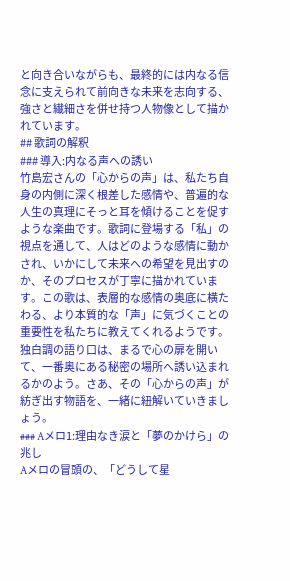と向き合いながらも、最終的には内なる信念に支えられて前向きな未来を志向する、強さと繊細さを併せ持つ人物像として描かれています。
## 歌詞の解釈
### 導入:内なる声への誘い
竹島宏さんの「心からの声」は、私たち自身の内側に深く根差した感情や、普遍的な人生の真理にそっと耳を傾けることを促すような楽曲です。歌詞に登場する「私」の視点を通して、人はどのような感情に動かされ、いかにして未来への希望を見出すのか、そのプロセスが丁寧に描かれています。この歌は、表層的な感情の奥底に横たわる、より本質的な「声」に気づくことの重要性を私たちに教えてくれるようです。独白調の語り口は、まるで心の扉を開いて、一番奥にある秘密の場所へ誘い込まれるかのよう。さあ、その「心からの声」が紡ぎ出す物語を、一緒に紐解いていきましょう。
### Aメロ1:理由なき涙と「夢のかけら」の兆し
Aメロの冒頭の、「どうして星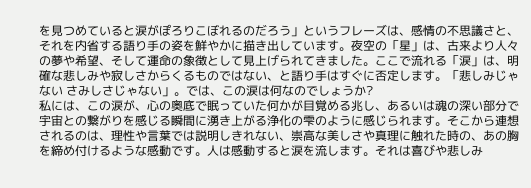を見つめていると涙がぽろりこぼれるのだろう」というフレーズは、感情の不思議さと、それを内省する語り手の姿を鮮やかに描き出しています。夜空の「星」は、古来より人々の夢や希望、そして運命の象徴として見上げられてきました。ここで流れる「涙」は、明確な悲しみや寂しさからくるものではない、と語り手はすぐに否定します。「悲しみじゃない さみしさじゃない」。では、この涙は何なのでしょうか?
私には、この涙が、心の奥底で眠っていた何かが目覚める兆し、あるいは魂の深い部分で宇宙との繋がりを感じる瞬間に湧き上がる浄化の雫のように感じられます。そこから連想されるのは、理性や言葉では説明しきれない、崇高な美しさや真理に触れた時の、あの胸を締め付けるような感動です。人は感動すると涙を流します。それは喜びや悲しみ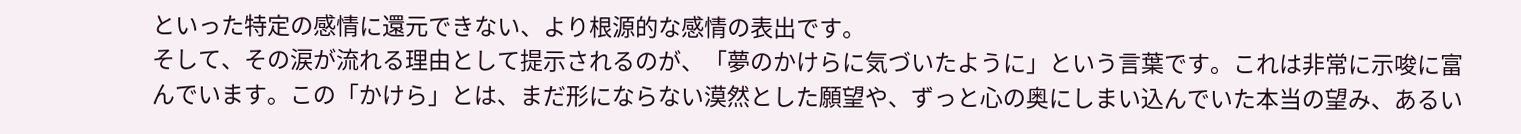といった特定の感情に還元できない、より根源的な感情の表出です。
そして、その涙が流れる理由として提示されるのが、「夢のかけらに気づいたように」という言葉です。これは非常に示唆に富んでいます。この「かけら」とは、まだ形にならない漠然とした願望や、ずっと心の奥にしまい込んでいた本当の望み、あるい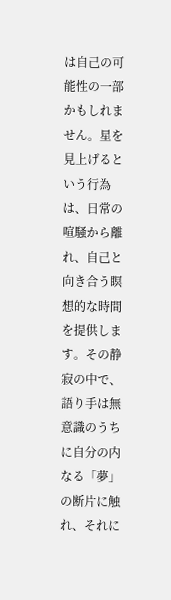は自己の可能性の一部かもしれません。星を見上げるという行為は、日常の喧騒から離れ、自己と向き合う瞑想的な時間を提供します。その静寂の中で、語り手は無意識のうちに自分の内なる「夢」の断片に触れ、それに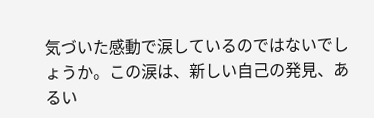気づいた感動で涙しているのではないでしょうか。この涙は、新しい自己の発見、あるい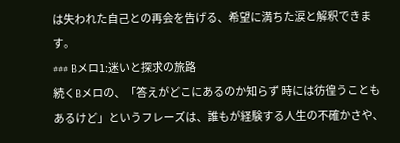は失われた自己との再会を告げる、希望に満ちた涙と解釈できます。
### Bメロ1:迷いと探求の旅路
続くBメロの、「答えがどこにあるのか知らず 時には彷徨うこともあるけど」というフレーズは、誰もが経験する人生の不確かさや、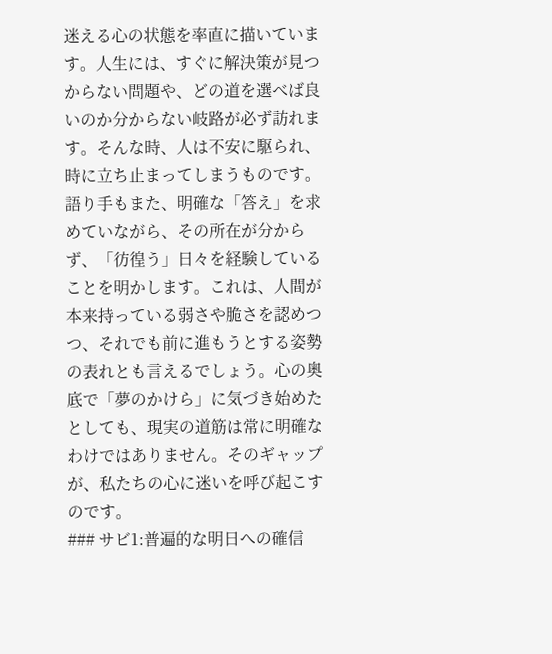迷える心の状態を率直に描いています。人生には、すぐに解決策が見つからない問題や、どの道を選べば良いのか分からない岐路が必ず訪れます。そんな時、人は不安に駆られ、時に立ち止まってしまうものです。語り手もまた、明確な「答え」を求めていながら、その所在が分からず、「彷徨う」日々を経験していることを明かします。これは、人間が本来持っている弱さや脆さを認めつつ、それでも前に進もうとする姿勢の表れとも言えるでしょう。心の奥底で「夢のかけら」に気づき始めたとしても、現実の道筋は常に明確なわけではありません。そのギャップが、私たちの心に迷いを呼び起こすのです。
### サビ1:普遍的な明日への確信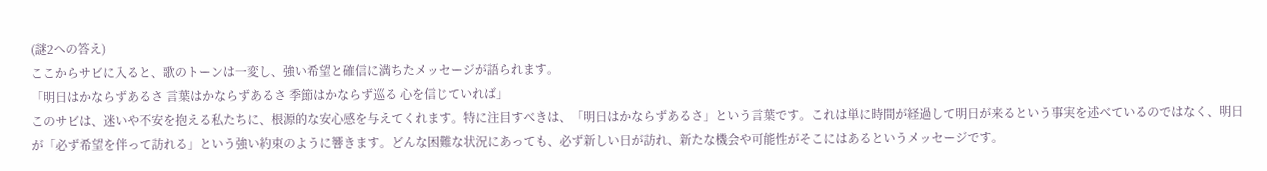(謎2への答え)
ここからサビに入ると、歌のトーンは一変し、強い希望と確信に満ちたメッセージが語られます。
「明日はかならずあるさ 言葉はかならずあるさ 季節はかならず巡る 心を信じていれば」
このサビは、迷いや不安を抱える私たちに、根源的な安心感を与えてくれます。特に注目すべきは、「明日はかならずあるさ」という言葉です。これは単に時間が経過して明日が来るという事実を述べているのではなく、明日が「必ず希望を伴って訪れる」という強い約束のように響きます。どんな困難な状況にあっても、必ず新しい日が訪れ、新たな機会や可能性がそこにはあるというメッセージです。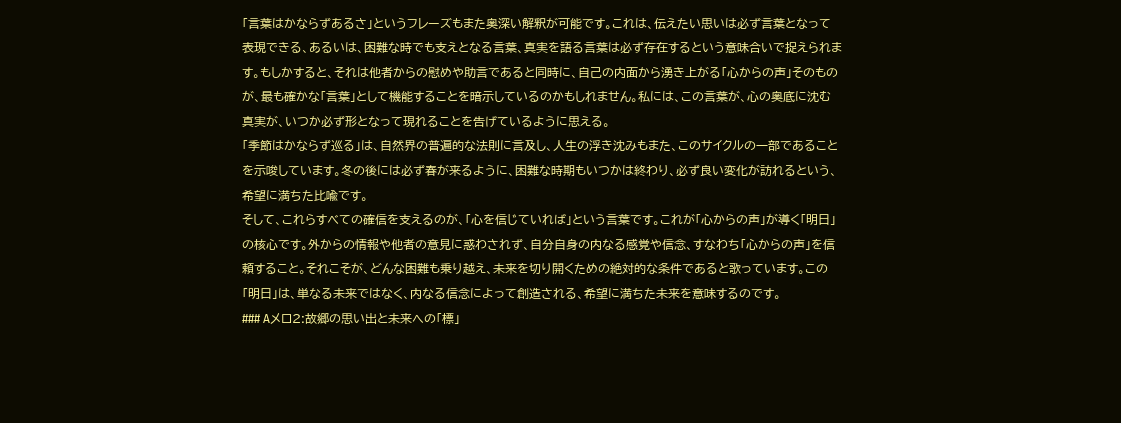「言葉はかならずあるさ」というフレーズもまた奥深い解釈が可能です。これは、伝えたい思いは必ず言葉となって表現できる、あるいは、困難な時でも支えとなる言葉、真実を語る言葉は必ず存在するという意味合いで捉えられます。もしかすると、それは他者からの慰めや助言であると同時に、自己の内面から湧き上がる「心からの声」そのものが、最も確かな「言葉」として機能することを暗示しているのかもしれません。私には、この言葉が、心の奥底に沈む真実が、いつか必ず形となって現れることを告げているように思える。
「季節はかならず巡る」は、自然界の普遍的な法則に言及し、人生の浮き沈みもまた、このサイクルの一部であることを示唆しています。冬の後には必ず春が来るように、困難な時期もいつかは終わり、必ず良い変化が訪れるという、希望に満ちた比喩です。
そして、これらすべての確信を支えるのが、「心を信じていれば」という言葉です。これが「心からの声」が導く「明日」の核心です。外からの情報や他者の意見に惑わされず、自分自身の内なる感覚や信念、すなわち「心からの声」を信頼すること。それこそが、どんな困難も乗り越え、未来を切り開くための絶対的な条件であると歌っています。この「明日」は、単なる未来ではなく、内なる信念によって創造される、希望に満ちた未来を意味するのです。
### Aメロ2:故郷の思い出と未来への「標」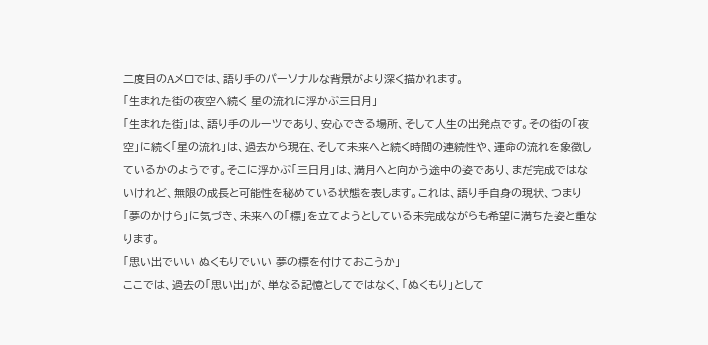二度目のAメロでは、語り手のパーソナルな背景がより深く描かれます。
「生まれた街の夜空へ続く 星の流れに浮かぶ三日月」
「生まれた街」は、語り手のルーツであり、安心できる場所、そして人生の出発点です。その街の「夜空」に続く「星の流れ」は、過去から現在、そして未来へと続く時間の連続性や、運命の流れを象徴しているかのようです。そこに浮かぶ「三日月」は、満月へと向かう途中の姿であり、まだ完成ではないけれど、無限の成長と可能性を秘めている状態を表します。これは、語り手自身の現状、つまり「夢のかけら」に気づき、未来への「標」を立てようとしている未完成ながらも希望に満ちた姿と重なります。
「思い出でいい ぬくもりでいい 夢の標を付けておこうか」
ここでは、過去の「思い出」が、単なる記憶としてではなく、「ぬくもり」として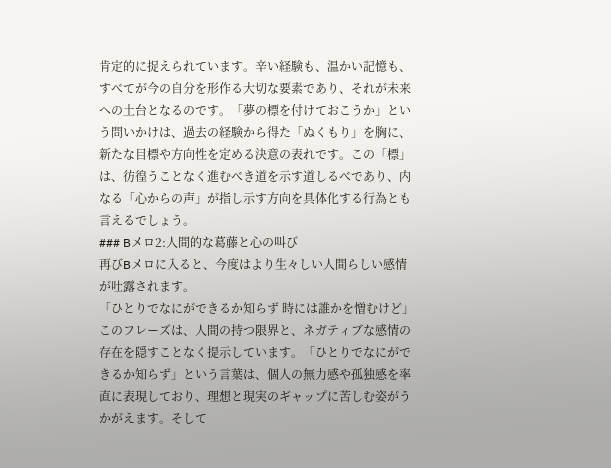肯定的に捉えられています。辛い経験も、温かい記憶も、すべてが今の自分を形作る大切な要素であり、それが未来への土台となるのです。「夢の標を付けておこうか」という問いかけは、過去の経験から得た「ぬくもり」を胸に、新たな目標や方向性を定める決意の表れです。この「標」は、彷徨うことなく進むべき道を示す道しるべであり、内なる「心からの声」が指し示す方向を具体化する行為とも言えるでしょう。
### Bメロ2:人間的な葛藤と心の叫び
再びBメロに入ると、今度はより生々しい人間らしい感情が吐露されます。
「ひとりでなにができるか知らず 時には誰かを憎むけど」
このフレーズは、人間の持つ限界と、ネガティブな感情の存在を隠すことなく提示しています。「ひとりでなにができるか知らず」という言葉は、個人の無力感や孤独感を率直に表現しており、理想と現実のギャップに苦しむ姿がうかがえます。そして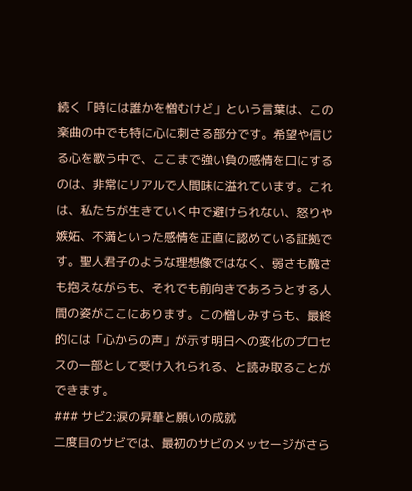続く「時には誰かを憎むけど」という言葉は、この楽曲の中でも特に心に刺さる部分です。希望や信じる心を歌う中で、ここまで強い負の感情を口にするのは、非常にリアルで人間味に溢れています。これは、私たちが生きていく中で避けられない、怒りや嫉妬、不満といった感情を正直に認めている証拠です。聖人君子のような理想像ではなく、弱さも醜さも抱えながらも、それでも前向きであろうとする人間の姿がここにあります。この憎しみすらも、最終的には「心からの声」が示す明日への変化のプロセスの一部として受け入れられる、と読み取ることができます。
### サビ2:涙の昇華と願いの成就
二度目のサビでは、最初のサビのメッセージがさら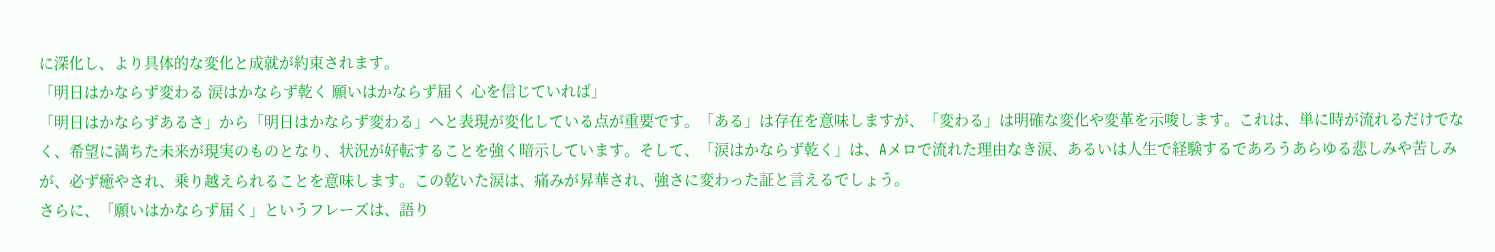に深化し、より具体的な変化と成就が約束されます。
「明日はかならず変わる 涙はかならず乾く 願いはかならず届く 心を信じていれば」
「明日はかならずあるさ」から「明日はかならず変わる」へと表現が変化している点が重要です。「ある」は存在を意味しますが、「変わる」は明確な変化や変革を示唆します。これは、単に時が流れるだけでなく、希望に満ちた未来が現実のものとなり、状況が好転することを強く暗示しています。そして、「涙はかならず乾く」は、Aメロで流れた理由なき涙、あるいは人生で経験するであろうあらゆる悲しみや苦しみが、必ず癒やされ、乗り越えられることを意味します。この乾いた涙は、痛みが昇華され、強さに変わった証と言えるでしょう。
さらに、「願いはかならず届く」というフレーズは、語り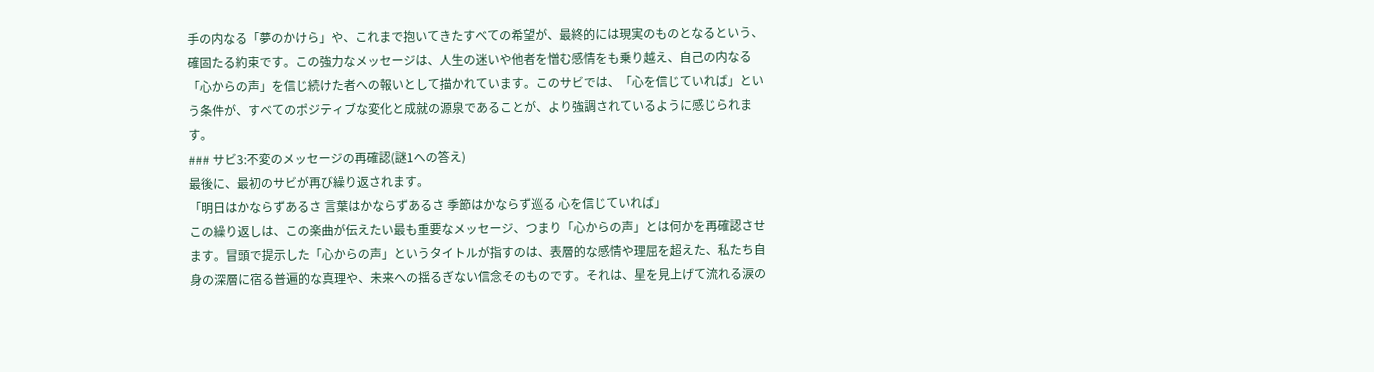手の内なる「夢のかけら」や、これまで抱いてきたすべての希望が、最終的には現実のものとなるという、確固たる約束です。この強力なメッセージは、人生の迷いや他者を憎む感情をも乗り越え、自己の内なる「心からの声」を信じ続けた者への報いとして描かれています。このサビでは、「心を信じていれば」という条件が、すべてのポジティブな変化と成就の源泉であることが、より強調されているように感じられます。
### サビ3:不変のメッセージの再確認(謎1への答え)
最後に、最初のサビが再び繰り返されます。
「明日はかならずあるさ 言葉はかならずあるさ 季節はかならず巡る 心を信じていれば」
この繰り返しは、この楽曲が伝えたい最も重要なメッセージ、つまり「心からの声」とは何かを再確認させます。冒頭で提示した「心からの声」というタイトルが指すのは、表層的な感情や理屈を超えた、私たち自身の深層に宿る普遍的な真理や、未来への揺るぎない信念そのものです。それは、星を見上げて流れる涙の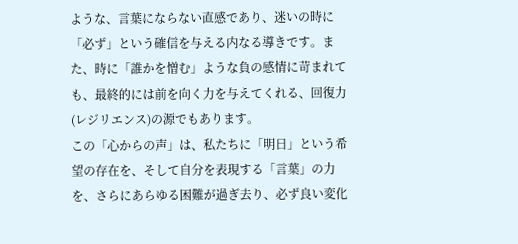ような、言葉にならない直感であり、迷いの時に「必ず」という確信を与える内なる導きです。また、時に「誰かを憎む」ような負の感情に苛まれても、最終的には前を向く力を与えてくれる、回復力(レジリエンス)の源でもあります。
この「心からの声」は、私たちに「明日」という希望の存在を、そして自分を表現する「言葉」の力を、さらにあらゆる困難が過ぎ去り、必ず良い変化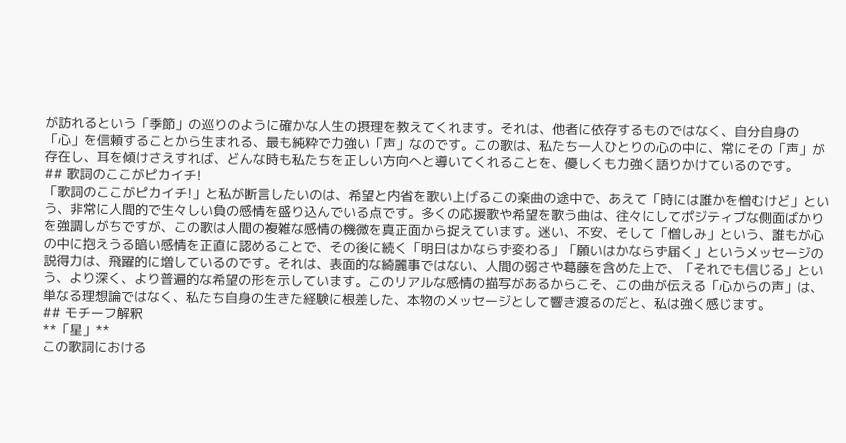が訪れるという「季節」の巡りのように確かな人生の摂理を教えてくれます。それは、他者に依存するものではなく、自分自身の「心」を信頼することから生まれる、最も純粋で力強い「声」なのです。この歌は、私たち一人ひとりの心の中に、常にその「声」が存在し、耳を傾けさえすれば、どんな時も私たちを正しい方向へと導いてくれることを、優しくも力強く語りかけているのです。
## 歌詞のここがピカイチ!
「歌詞のここがピカイチ!」と私が断言したいのは、希望と内省を歌い上げるこの楽曲の途中で、あえて「時には誰かを憎むけど」という、非常に人間的で生々しい負の感情を盛り込んでいる点です。多くの応援歌や希望を歌う曲は、往々にしてポジティブな側面ばかりを強調しがちですが、この歌は人間の複雑な感情の機微を真正面から捉えています。迷い、不安、そして「憎しみ」という、誰もが心の中に抱えうる暗い感情を正直に認めることで、その後に続く「明日はかならず変わる」「願いはかならず届く」というメッセージの説得力は、飛躍的に増しているのです。それは、表面的な綺麗事ではない、人間の弱さや葛藤を含めた上で、「それでも信じる」という、より深く、より普遍的な希望の形を示しています。このリアルな感情の描写があるからこそ、この曲が伝える「心からの声」は、単なる理想論ではなく、私たち自身の生きた経験に根差した、本物のメッセージとして響き渡るのだと、私は強く感じます。
## モチーフ解釈
**「星」**
この歌詞における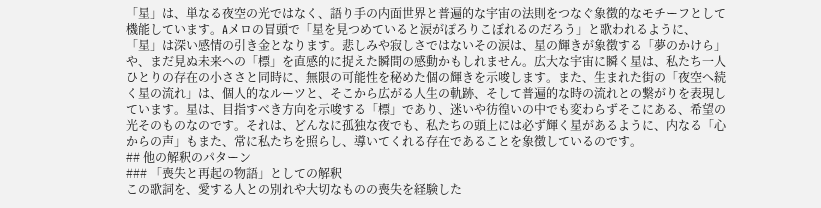「星」は、単なる夜空の光ではなく、語り手の内面世界と普遍的な宇宙の法則をつなぐ象徴的なモチーフとして機能しています。Aメロの冒頭で「星を見つめていると涙がぽろりこぼれるのだろう」と歌われるように、「星」は深い感情の引き金となります。悲しみや寂しさではないその涙は、星の輝きが象徴する「夢のかけら」や、まだ見ぬ未来への「標」を直感的に捉えた瞬間の感動かもしれません。広大な宇宙に瞬く星は、私たち一人ひとりの存在の小ささと同時に、無限の可能性を秘めた個の輝きを示唆します。また、生まれた街の「夜空へ続く星の流れ」は、個人的なルーツと、そこから広がる人生の軌跡、そして普遍的な時の流れとの繋がりを表現しています。星は、目指すべき方向を示唆する「標」であり、迷いや彷徨いの中でも変わらずそこにある、希望の光そのものなのです。それは、どんなに孤独な夜でも、私たちの頭上には必ず輝く星があるように、内なる「心からの声」もまた、常に私たちを照らし、導いてくれる存在であることを象徴しているのです。
## 他の解釈のパターン
### 「喪失と再起の物語」としての解釈
この歌詞を、愛する人との別れや大切なものの喪失を経験した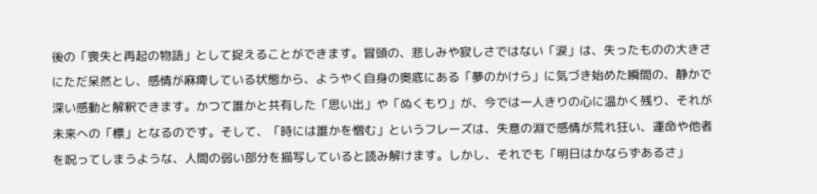後の「喪失と再起の物語」として捉えることができます。冒頭の、悲しみや寂しさではない「涙」は、失ったものの大きさにただ呆然とし、感情が麻痺している状態から、ようやく自身の奥底にある「夢のかけら」に気づき始めた瞬間の、静かで深い感動と解釈できます。かつて誰かと共有した「思い出」や「ぬくもり」が、今では一人きりの心に温かく残り、それが未来への「標」となるのです。そして、「時には誰かを憎む」というフレーズは、失意の淵で感情が荒れ狂い、運命や他者を呪ってしまうような、人間の弱い部分を描写していると読み解けます。しかし、それでも「明日はかならずあるさ」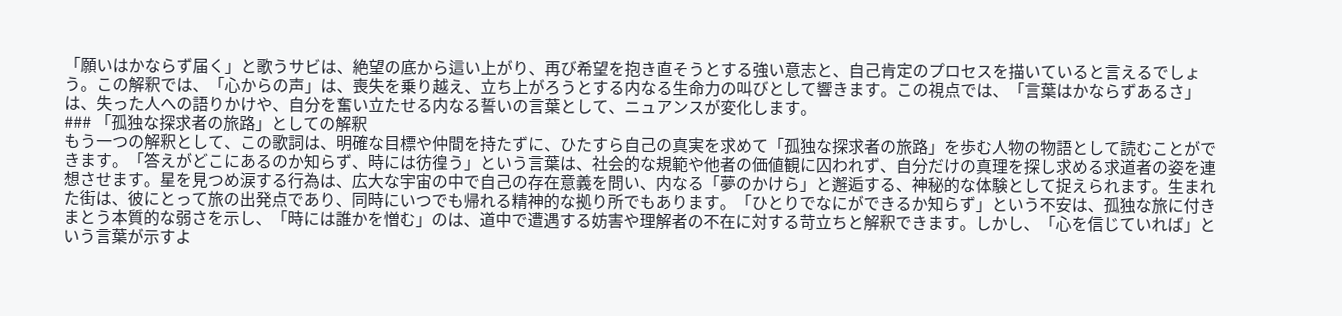「願いはかならず届く」と歌うサビは、絶望の底から這い上がり、再び希望を抱き直そうとする強い意志と、自己肯定のプロセスを描いていると言えるでしょう。この解釈では、「心からの声」は、喪失を乗り越え、立ち上がろうとする内なる生命力の叫びとして響きます。この視点では、「言葉はかならずあるさ」は、失った人への語りかけや、自分を奮い立たせる内なる誓いの言葉として、ニュアンスが変化します。
### 「孤独な探求者の旅路」としての解釈
もう一つの解釈として、この歌詞は、明確な目標や仲間を持たずに、ひたすら自己の真実を求めて「孤独な探求者の旅路」を歩む人物の物語として読むことができます。「答えがどこにあるのか知らず、時には彷徨う」という言葉は、社会的な規範や他者の価値観に囚われず、自分だけの真理を探し求める求道者の姿を連想させます。星を見つめ涙する行為は、広大な宇宙の中で自己の存在意義を問い、内なる「夢のかけら」と邂逅する、神秘的な体験として捉えられます。生まれた街は、彼にとって旅の出発点であり、同時にいつでも帰れる精神的な拠り所でもあります。「ひとりでなにができるか知らず」という不安は、孤独な旅に付きまとう本質的な弱さを示し、「時には誰かを憎む」のは、道中で遭遇する妨害や理解者の不在に対する苛立ちと解釈できます。しかし、「心を信じていれば」という言葉が示すよ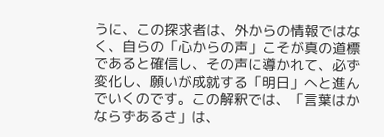うに、この探求者は、外からの情報ではなく、自らの「心からの声」こそが真の道標であると確信し、その声に導かれて、必ず変化し、願いが成就する「明日」へと進んでいくのです。この解釈では、「言葉はかならずあるさ」は、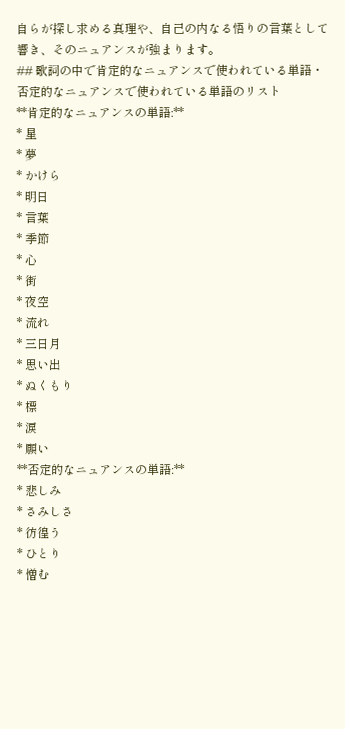自らが探し求める真理や、自己の内なる悟りの言葉として響き、そのニュアンスが強まります。
## 歌詞の中で肯定的なニュアンスで使われている単語・否定的なニュアンスで使われている単語のリスト
**肯定的なニュアンスの単語:**
* 星
* 夢
* かけら
* 明日
* 言葉
* 季節
* 心
* 街
* 夜空
* 流れ
* 三日月
* 思い出
* ぬくもり
* 標
* 涙
* 願い
**否定的なニュアンスの単語:**
* 悲しみ
* さみしさ
* 彷徨う
* ひとり
* 憎む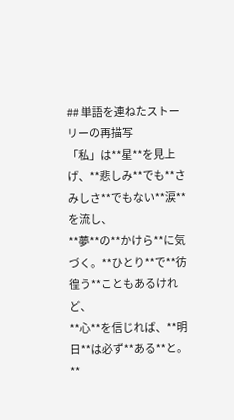## 単語を連ねたストーリーの再描写
「私」は**星**を見上げ、**悲しみ**でも**さみしさ**でもない**涙**を流し、
**夢**の**かけら**に気づく。**ひとり**で**彷徨う**こともあるけれど、
**心**を信じれば、**明日**は必ず**ある**と。
**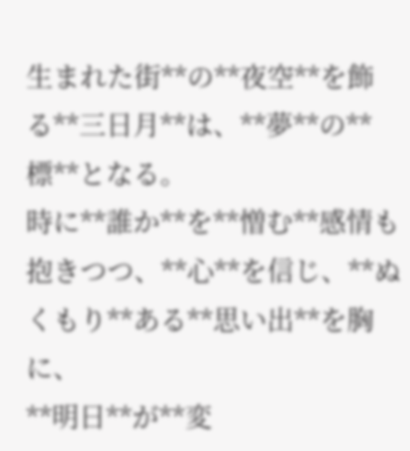生まれた街**の**夜空**を飾る**三日月**は、**夢**の**標**となる。
時に**誰か**を**憎む**感情も抱きつつ、**心**を信じ、**ぬくもり**ある**思い出**を胸に、
**明日**が**変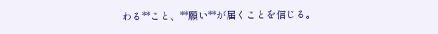わる**こと、**願い**が届くことを信じる。